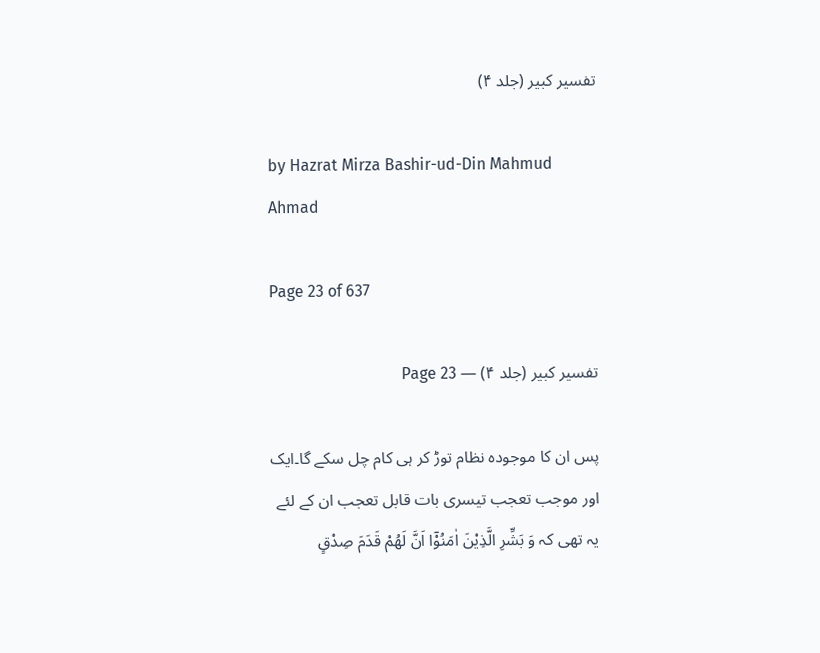تفسیر کبیر (جلد ۴)

by Hazrat Mirza Bashir-ud-Din Mahmud Ahmad

Page 23 of 637

تفسیر کبیر (جلد ۴) — Page 23

پس ان کا موجودہ نظام توڑ کر ہی کام چل سکے گا۔ایک اور موجب تعجب تیسری بات قابل تعجب ان کے لئے یہ تھی کہ وَ بَشِّرِ الَّذِيْنَ اٰمَنُوْۤا اَنَّ لَهُمْ قَدَمَ صِدْقٍ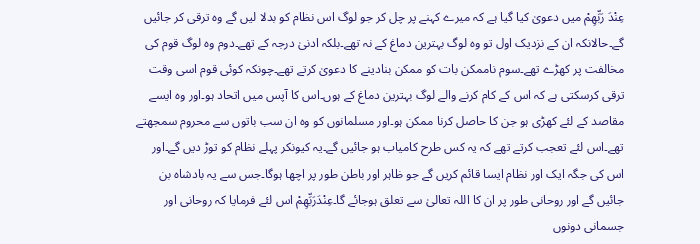عِنْدَ رَبِّهِمْ میں دعویٰ کیا گیا ہے کہ میرے کہنے پر چل کر جو لوگ اس نظام کو بدلا لیں گے وہ ترقی کر جائیں گے۔حالانکہ ان کے نزدیک اول تو وہ لوگ بہترین دماغ کے نہ تھے۔بلکہ ادنیٰ درجہ کے تھے۔دوم وہ لوگ قوم کی مخالفت پر کھڑے تھے۔سوم ناممکن بات کو ممکن بنادینے کا دعویٰ کرتے تھے۔چونکہ کوئی قوم اسی وقت ترقی کرسکتی ہے کہ اس کے کام کرنے والے لوگ بہترین دماغ کے ہوں۔اس کا آپس میں اتحاد ہو۔اور وہ ایسے مقاصد کے لئے کھڑی ہو جن کا حاصل کرنا ممکن ہو۔اور مسلمانوں کو وہ ان سب باتوں سے محروم سمجھتے تھے۔اس لئے تعجب کرتے تھے کہ یہ کس طرح کامیاب ہو جائیں گے۔یہ کیونکر پہلے نظام کو توڑ دیں گے۔اور اس کی جگہ ایک اور نظام ایسا قائم کریں گے جو ظاہر اور باطن طور پر اچھا ہوگا۔جس سے یہ بادشاہ بن جائیں گے اور روحانی طور پر ان کا اللہ تعالیٰ سے تعلق ہوجائے گا۔عِنْدَرَبِّھِمْ اس لئے فرمایا کہ روحانی اور جسمانی دونوں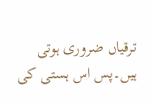ترقیاں ضروری ہوتی ہیں۔پس اس ہستی کی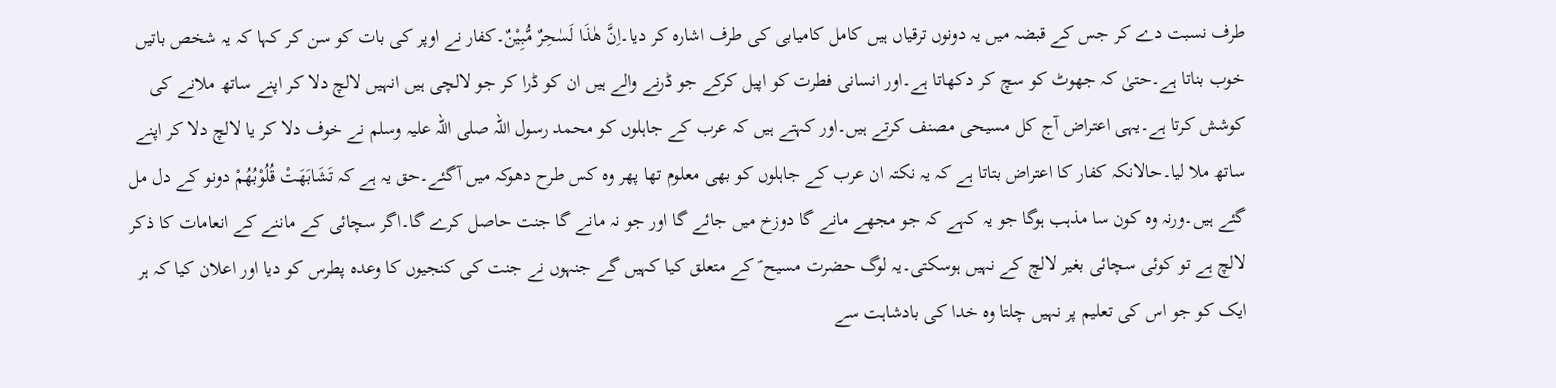طرف نسبت دے کر جس کے قبضہ میں یہ دونوں ترقیاں ہیں کامل کامیابی کی طرف اشارہ کر دیا۔اِنَّ هٰذَا لَسٰحِرٌ مُّبِيْنٌ۔کفار نے اوپر کی بات کو سن کر کہا کہ یہ شخص باتیں خوب بناتا ہے۔حتیٰ کہ جھوٹ کو سچ کر دکھاتا ہے۔اور انسانی فطرت کو اپیل کرکے جو ڈرنے والے ہیں ان کو ڈرا کر جو لالچی ہیں انہیں لالچ دلا کر اپنے ساتھ ملانے کی کوشش کرتا ہے۔یہی اعتراض آج کل مسیحی مصنف کرتے ہیں۔اور کہتے ہیں کہ عرب کے جاہلوں کو محمد رسول اللہ صلی اللہ علیہ وسلم نے خوف دلا کر یا لالچ دلا کر اپنے ساتھ ملا لیا۔حالانکہ کفار کا اعتراض بتاتا ہے کہ یہ نکتہ ان عرب کے جاہلوں کو بھی معلوم تھا پھر وہ کس طرح دھوکہ میں آگئے۔حق یہ ہے کہ تَشَابَھَتْ قُلُوْبُھُمْ دونو کے دل مل گئے ہیں۔ورنہ وہ کون سا مذہب ہوگا جو یہ کہے کہ جو مجھے مانے گا دوزخ میں جائے گا اور جو نہ مانے گا جنت حاصل کرے گا۔اگر سچائی کے ماننے کے انعامات کا ذکر لالچ ہے تو کوئی سچائی بغیر لالچ کے نہیں ہوسکتی۔یہ لوگ حضرت مسیح ؑ کے متعلق کیا کہیں گے جنہوں نے جنت کی کنجیوں کا وعدہ پطرس کو دیا اور اعلان کیا کہ ہر ایک کو جو اس کی تعلیم پر نہیں چلتا وہ خدا کی بادشاہت سے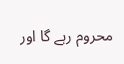محروم رہے گا اور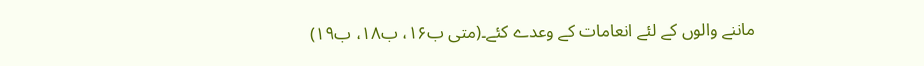ماننے والوں کے لئے انعامات کے وعدے کئے۔(متی ب۱۶، ب۱۸، ب۱۹)